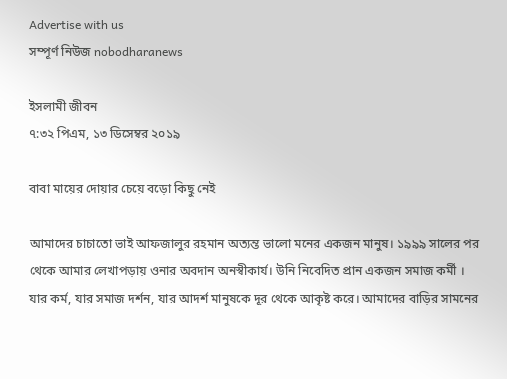Advertise with us
সম্পূর্ণ নিউজ nobodharanews

ইসলামী জীবন
৭:৩২ পিএম, ১৩ ডিসেম্বর ২০১৯

বাবা মায়ের দোয়ার চেয়ে বড়ো কিছু নেই

আমাদের চাচাতো ভাই আফজালুর রহমান অত্যন্ত ভালো মনের একজন মানুষ। ১৯৯৯ সালের পর থেকে আমার লেখাপড়ায় ওনার অবদান অনস্বীকার্য। উনি নিবেদিত প্রান একজন সমাজ কর্মী । যার কর্ম, যার সমাজ দর্শন, যার আদর্শ মানুষকে দূর থেকে আকৃষ্ট করে। আমাদের বাড়ির সামনের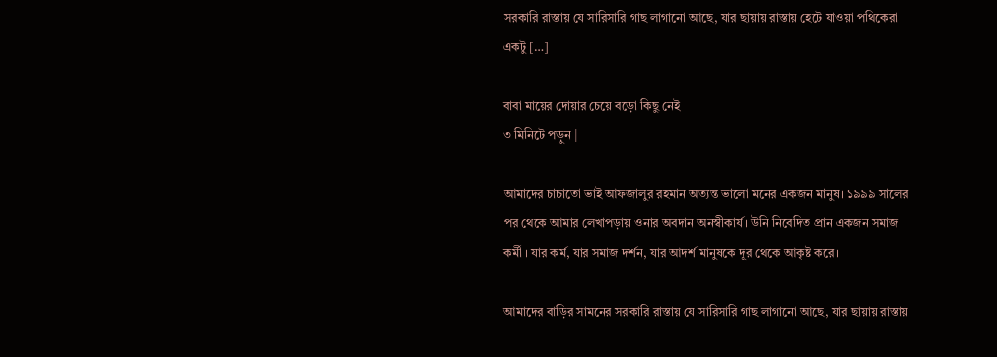সরকারি রাস্তায় যে সারিসারি গাছ লাগানো আছে, যার ছায়ায় রাস্তায় হেটে যাওয়া পথিকেরা একটু […]

বাবা মায়ের দোয়ার চেয়ে বড়ো কিছু নেই
৩ মিনিটে পড়ুন |

আমাদের চাচাতো ভাই আফজালুর রহমান অত্যন্ত ভালো মনের একজন মানুষ। ১৯৯৯ সালের পর থেকে আমার লেখাপড়ায় ওনার অবদান অনস্বীকার্য। উনি নিবেদিত প্রান একজন সমাজ কর্মী । যার কর্ম, যার সমাজ দর্শন, যার আদর্শ মানুষকে দূর থেকে আকৃষ্ট করে।

আমাদের বাড়ির সামনের সরকারি রাস্তায় যে সারিসারি গাছ লাগানো আছে, যার ছায়ায় রাস্তায়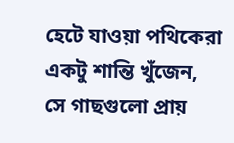হেটে যাওয়া পথিকেরা একটু শান্তি খুঁজেন, সে গাছগুলো প্রায়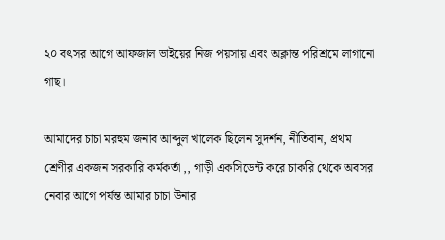২০ বৎসর আগে আফজাল ভাইয়ের নিজ পয়সায় এবং অক্লান্ত পরিশ্রমে লাগানো গাছ।

আমাদের চাচা মরহুম জনাব আব্দুল খালেক ছিলেন সুদর্শন, নীতিবান, প্রথম শ্রেণীর একজন সরকারি কর্মকর্তা ,, গাড়ী একসিডেন্ট করে চাকরি থেকে অবসর নেবার আগে পর্যন্ত আমার চাচা উনার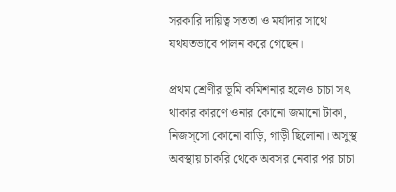সরকারি দায়িত্ব সততা ও মর্যাদার সাথে যথযতভাবে পালন করে গেছেন।

প্রথম শ্রেণীর ভূমি কমিশনার হলেও চাচা সৎ থাকার কারণে ওনার কোনো জমানো টাকা, নিজস্সো কোনো বাড়ি, গাড়ী ছিলোনা। অসুস্থ অবস্থায় চাকরি থেকে অবসর নেবার পর চাচা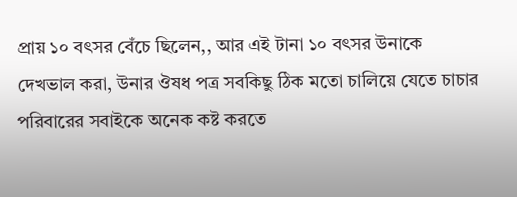প্রায় ১০ বৎসর বেঁচে ছিলেন,, আর এই টানা ১০ বৎসর উনাকে দেখভাল করা, উনার ঔষধ পত্র সবকিছু ঠিক মতো চালিয়ে যেতে চাচার পরিবারের সবাইকে অনেক কষ্ট করতে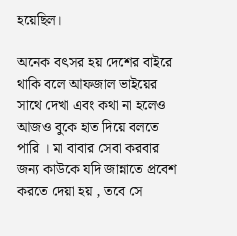হয়েছিল।

অনেক বৎসর হয় দেশের বাইরে থাকি বলে আফজাল ভাইয়ের সাথে দেখা এবং কথা না হলেও আজও বুকে হাত দিয়ে বলতে পারি । মা বাবার সেবা করবার জন্য কাউকে যদি জান্নাতে প্রবেশ করতে দেয়া হয় , তবে সে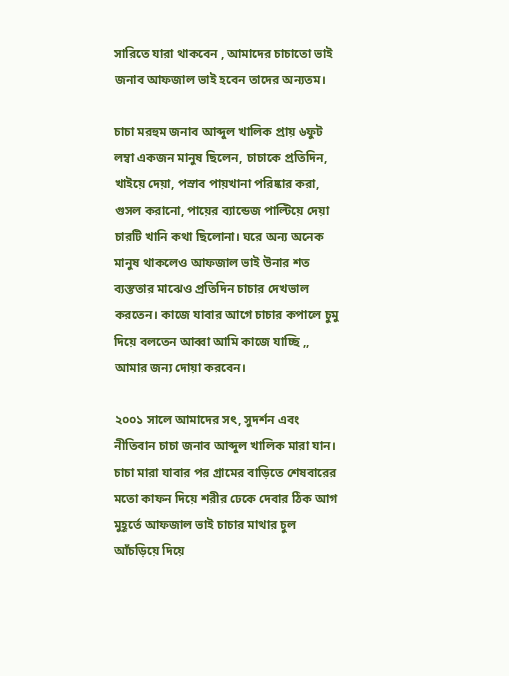সারিতে যারা থাকবেন , আমাদের চাচাতো ভাই জনাব আফজাল ভাই হবেন তাদের অন্যতম।

চাচা মরহুম জনাব আব্দুল খালিক প্রায় ৬ফুট লম্বা একজন মানুষ ছিলেন, চাচাকে প্রতিদিন, খাইয়ে দেয়া, পস্রাব পায়খানা পরিষ্কার করা, গুসল করানো, পায়ের ব্যান্ডেজ পাল্টিয়ে দেয়া চারটি খানি কথা ছিলোনা। ঘরে অন্য অনেক মানুষ থাকলেও আফজাল ভাই উনার শত ব্যস্ততার মাঝেও প্রতিদিন চাচার দেখভাল করতেন। কাজে যাবার আগে চাচার কপালে চুমু দিয়ে বলতেন আব্বা আমি কাজে যাচ্ছি ,, আমার জন্য দোয়া করবেন।

২০০১ সালে আমাদের সৎ, সুদর্শন এবং নীতিবান চাচা জনাব আব্দুল খালিক মারা যান। চাচা মারা যাবার পর গ্রামের বাড়িতে শেষবারের মতো কাফন দিয়ে শরীর ঢেকে দেবার ঠিক আগ মুহূর্তে আফজাল ভাই চাচার মাথার চুল আঁচড়িয়ে দিয়ে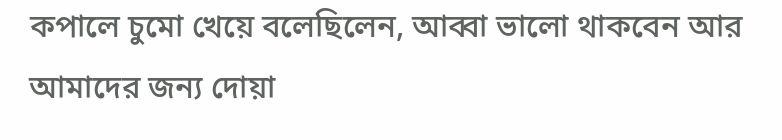কপালে চুমো খেয়ে বলেছিলেন, আব্বা ভালো থাকবেন আর আমাদের জন্য দোয়া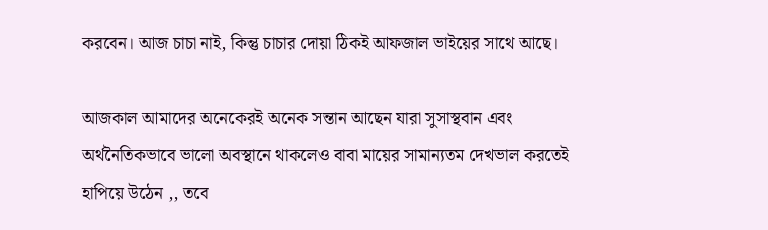করবেন। আজ চাচা নাই, কিন্তু চাচার দোয়া ঠিকই আফজাল ভাইয়ের সাথে আছে।

আজকাল আমাদের অনেকেরই অনেক সন্তান আছেন যারা সুসাস্থবান এবং অর্থনৈতিকভাবে ভালো অবস্থানে থাকলেও বাবা মায়ের সামান্যতম দেখভাল করতেই হাপিয়ে উঠেন ,, তবে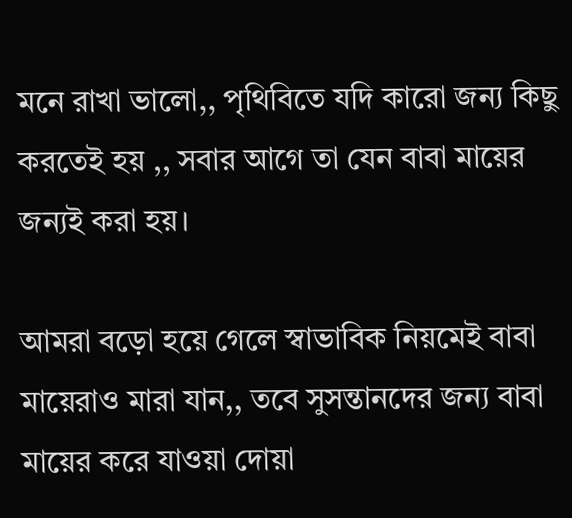মনে রাখা ভালো,, পৃথিবিতে যদি কারো জন্য কিছু করতেই হয় ,, সবার আগে তা যেন বাবা মায়ের জন্যই করা হয়।

আমরা বড়ো হয়ে গেলে স্বাভাবিক নিয়মেই বাবা মায়েরাও মারা যান,, তবে সুসন্তানদের জন্য বাবা মায়ের করে যাওয়া দোয়া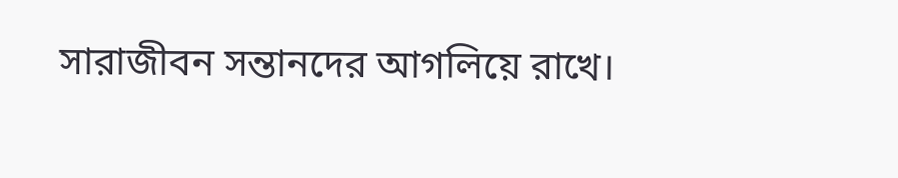সারাজীবন সন্তানদের আগলিয়ে রাখে।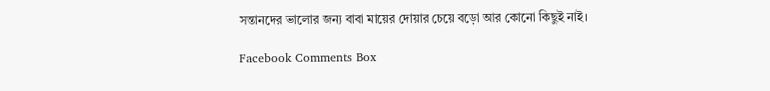সন্তানদের ভালোর জন্য বাবা মায়ের দোয়ার চেয়ে বড়ো আর কোনো কিছুই নাই।

Facebook Comments Box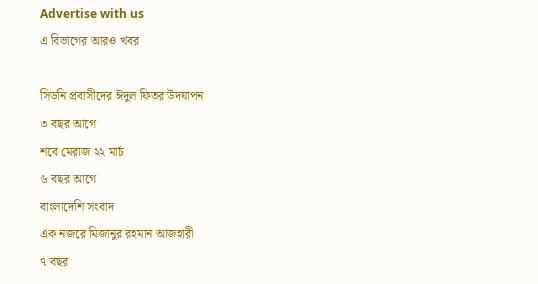Advertise with us
এ বিভাগের আরও খবর

সিডনি প্রবাসীদের ঈদুল ফিতর উদযাপন
৩ বছর আগে
শবে মেরাজ ২২ মার্চ
৬ বছর আগে
বাংলাদেশি সংবাদ
এক নজরে মিজানুর রহমান আজহারী
৭ বছর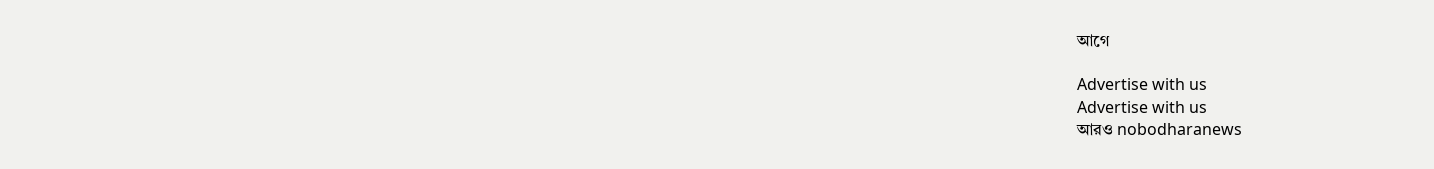আগে

Advertise with us
Advertise with us
আরও nobodharanews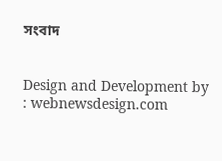সংবাদ


Design and Development by : webnewsdesign.com